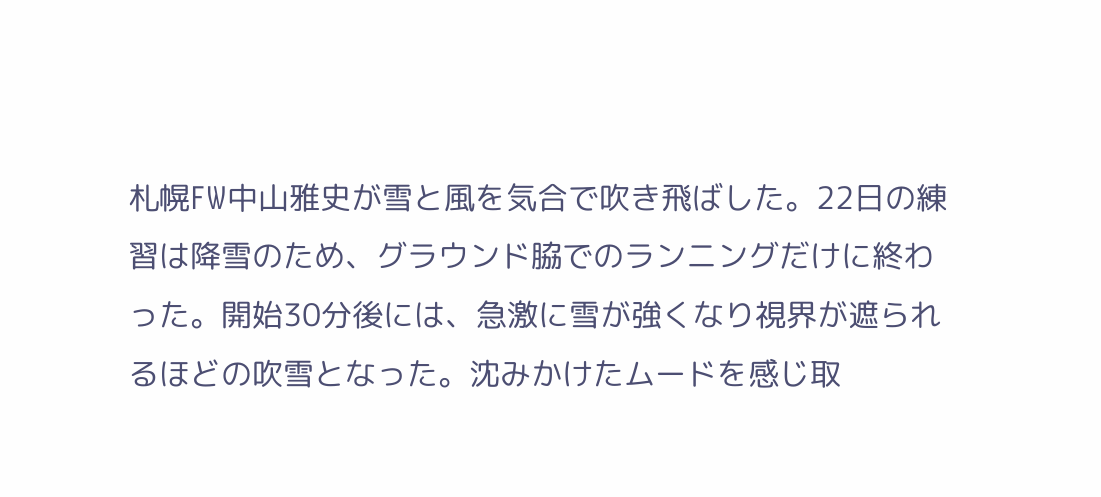札幌FW中山雅史が雪と風を気合で吹き飛ばした。22日の練習は降雪のため、グラウンド脇でのランニングだけに終わった。開始30分後には、急激に雪が強くなり視界が遮られるほどの吹雪となった。沈みかけたムードを感じ取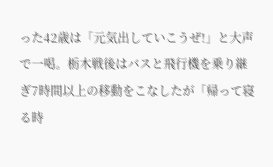った42歳は「元気出していこうぜ!」と大声で一喝。栃木戦後はバスと飛行機を乗り継ぎ7時間以上の移動をこなしたが「帰って寝る時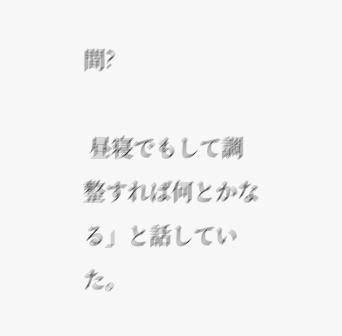間?

 昼寝でもして調整すれば何とかなる」と話していた。